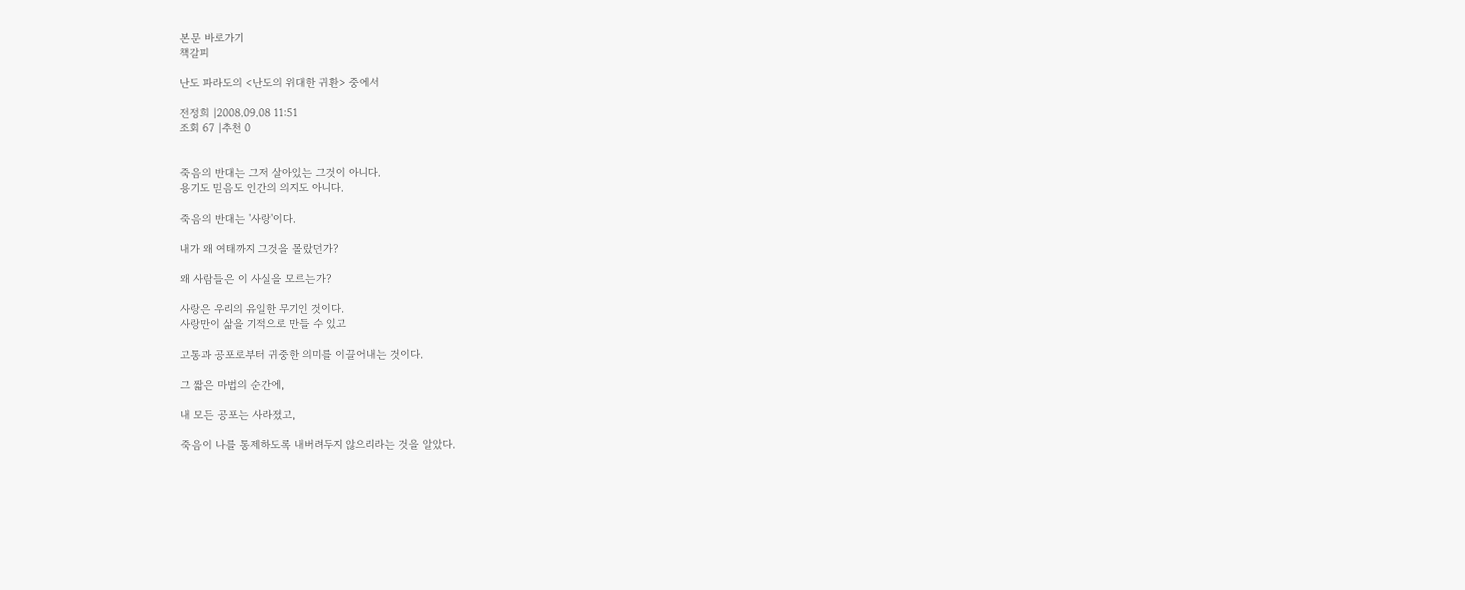본문 바로가기
책갈피

난도 파라도의 <난도의 위대한 귀환> 중에서

전정희 |2008.09.08 11:51
조회 67 |추천 0


죽음의 반대는 그저 살아있는 그것이 아니다.
용기도 믿음도 인간의 의지도 아니다.

죽음의 반대는 '사랑'이다.

내가 왜 여태까지 그것을 몰랐던가?

왜 사람들은 이 사실을 모르는가?

사랑은 우리의 유일한 무기인 것이다.
사랑만이 삶을 기적으로 만들 수 있고

고통과 공포로부터 귀중한 의미를 이끌어내는 것이다.

그 짧은 마법의 순간에,

내 모든 공포는 사라졌고,

죽음이 나를 통제하도록 내버려두지 않으리라는 것을 알았다.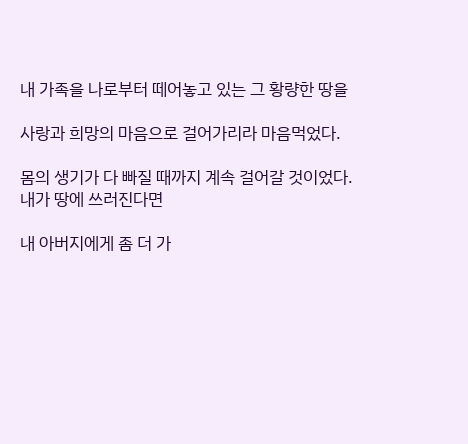내 가족을 나로부터 떼어놓고 있는 그 황량한 땅을

사랑과 희망의 마음으로 걸어가리라 마음먹었다.

몸의 생기가 다 빠질 때까지 계속 걸어갈 것이었다.
내가 땅에 쓰러진다면

내 아버지에게 좀 더 가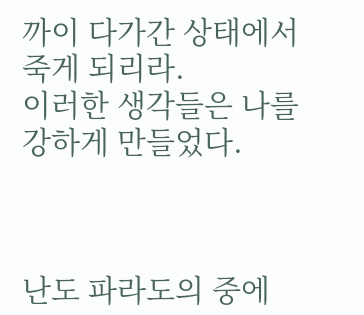까이 다가간 상태에서 죽게 되리라.
이러한 생각들은 나를 강하게 만들었다.



난도 파라도의 중에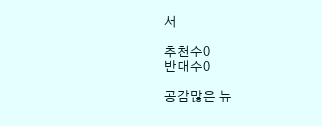서

추천수0
반대수0

공감많은 뉴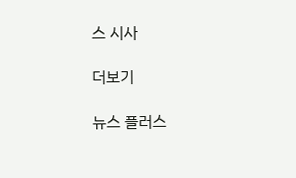스 시사

더보기

뉴스 플러스